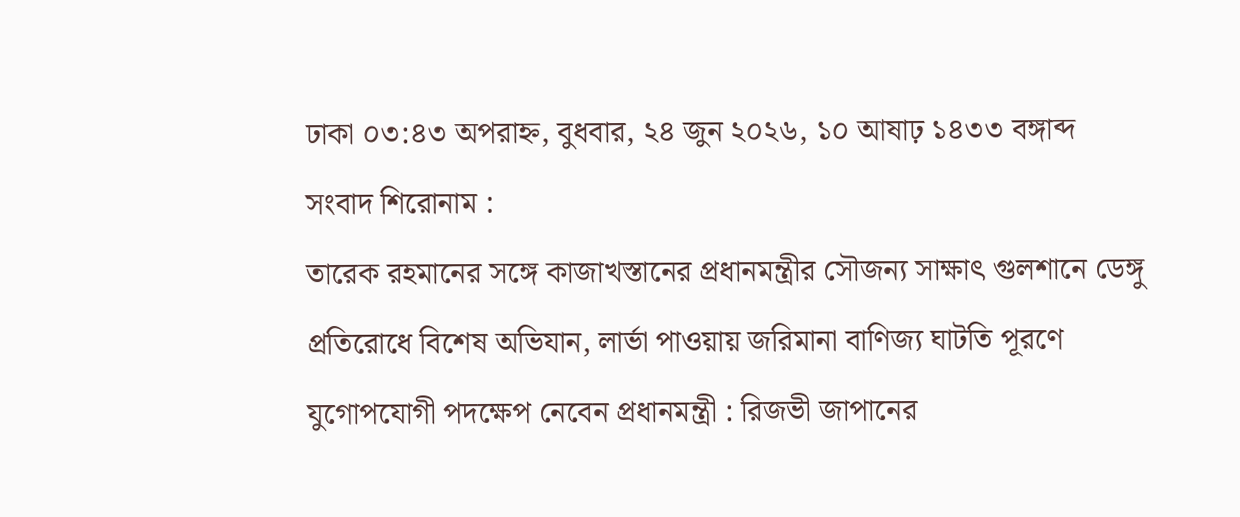ঢাকা ০৩:৪৩ অপরাহ্ন, বুধবার, ২৪ জুন ২০২৬, ১০ আষাঢ় ১৪৩৩ বঙ্গাব্দ
সংবাদ শিরোনাম :
তারেক রহমানের সঙ্গে কাজাখস্তানের প্রধানমন্ত্রীর সৌজন্য সাক্ষাৎ গুলশানে ডেঙ্গু প্রতিরোধে বিশেষ অভিযান, লার্ভা পাওয়ায় জরিমানা বাণিজ্য ঘাটতি পূরণে যুগোপযোগী পদক্ষেপ নেবেন প্রধানমন্ত্রী : রিজভী জাপানের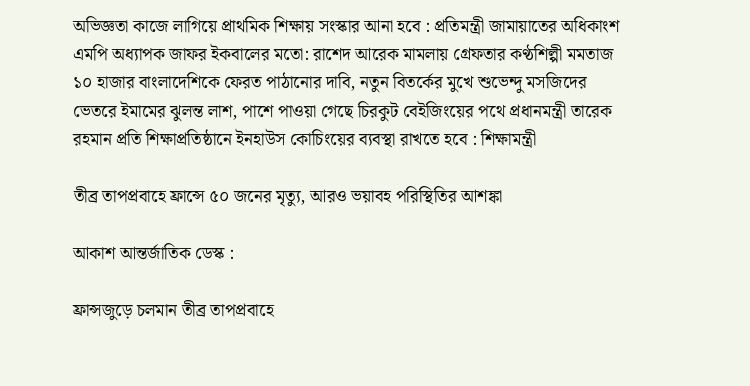অভিজ্ঞতা কাজে লাগিয়ে প্রাথমিক শিক্ষায় সংস্কার আনা হবে : প্রতিমন্ত্রী জামায়াতের অধিকাংশ এমপি অধ্যাপক জাফর ইকবালের মতো: রাশেদ আরেক মামলায় গ্রেফতার কণ্ঠশিল্পী মমতাজ ১০ হাজার বাংলাদেশিকে ফেরত পাঠানোর দাবি, নতুন বিতর্কের মুখে শুভেন্দু মসজিদের ভেতরে ইমামের ঝুলন্ত লাশ, পাশে পাওয়া গেছে চিরকুট বেইজিংয়ের পথে প্রধানমন্ত্রী তারেক রহমান প্রতি শিক্ষাপ্রতিষ্ঠানে ইনহাউস কোচিংয়ের ব্যবস্থা রাখতে হবে : শিক্ষামন্ত্রী

তীব্র তাপপ্রবাহে ফ্রান্সে ৫০ জনের মৃত্যু, আরও ভয়াবহ পরিস্থিতির আশঙ্কা

আকাশ আন্তর্জাতিক ডেস্ক :

ফ্রান্সজুড়ে চলমান তীব্র তাপপ্রবাহে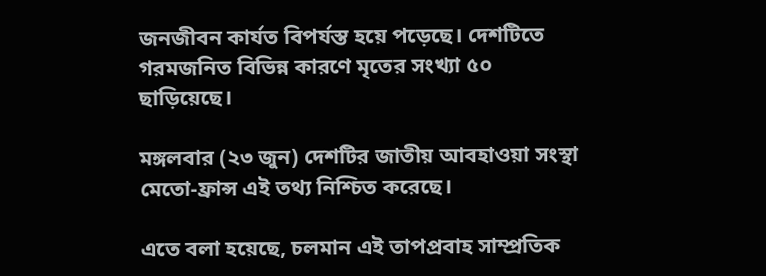জনজীবন কার্যত বিপর্যস্ত হয়ে পড়েছে। দেশটিতে গরমজনিত বিভিন্ন কারণে মৃতের সংখ্যা ৫০ ছাড়িয়েছে।

মঙ্গলবার (২৩ জুন) দেশটির জাতীয় আবহাওয়া সংস্থা মেতো-ফ্রান্স এই তথ্য নিশ্চিত করেছে।

এতে বলা হয়েছে, চলমান এই তাপপ্রবাহ সাম্প্রতিক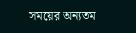সময়ের অন্যতম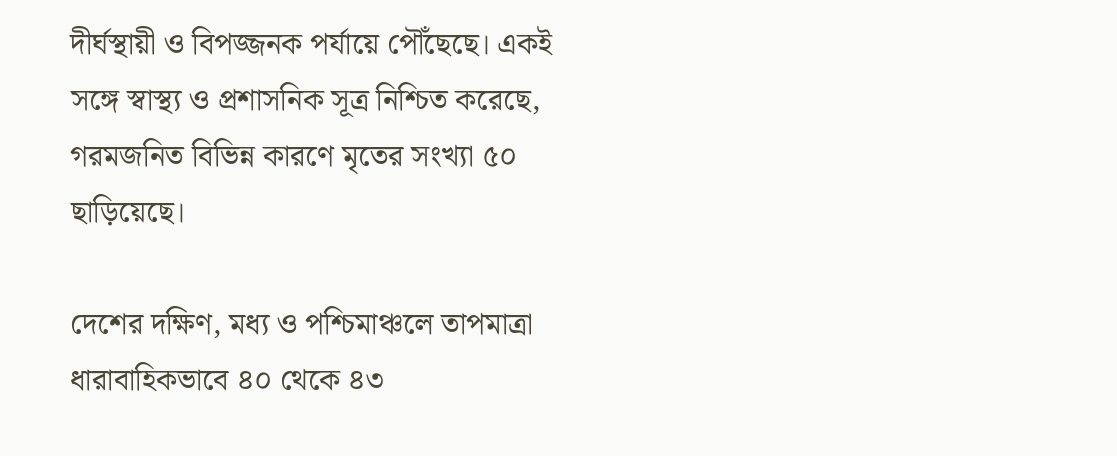দীর্ঘস্থায়ী ও বিপজ্জনক পর্যায়ে পৌঁছেছে। একই সঙ্গে স্বাস্থ্য ও প্রশাসনিক সূত্র নিশ্চিত করেছে, গরমজনিত বিভিন্ন কারণে মৃতের সংখ্যা ৫০ ছাড়িয়েছে।

দেশের দক্ষিণ, মধ্য ও পশ্চিমাঞ্চলে তাপমাত্রা ধারাবাহিকভাবে ৪০ থেকে ৪৩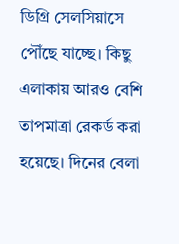ডিগ্রি সেলসিয়াসে পৌঁছে যাচ্ছে। কিছু এলাকায় আরও বেশি তাপমাত্রা রেকর্ড করা হয়েছে। দিনের বেলা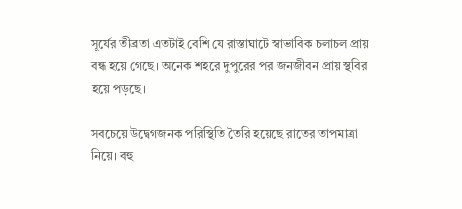সূর্যের তীব্রতা এতটাই বেশি যে রাস্তাঘাটে স্বাভাবিক চলাচল প্রায় বন্ধ হয়ে গেছে। অনেক শহরে দুপুরের পর জনজীবন প্রায় স্থবির হয়ে পড়ছে।

সবচেয়ে উদ্বেগজনক পরিস্থিতি তৈরি হয়েছে রাতের তাপমাত্রা নিয়ে। বহু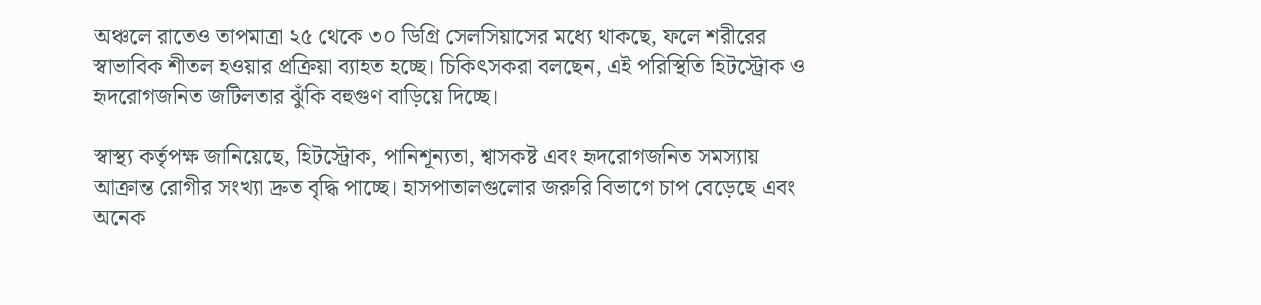অঞ্চলে রাতেও তাপমাত্রা ২৫ থেকে ৩০ ডিগ্রি সেলসিয়াসের মধ্যে থাকছে, ফলে শরীরের স্বাভাবিক শীতল হওয়ার প্রক্রিয়া ব্যাহত হচ্ছে। চিকিৎসকরা বলছেন, এই পরিস্থিতি হিটস্ট্রোক ও হৃদরোগজনিত জটিলতার ঝুঁকি বহুগুণ বাড়িয়ে দিচ্ছে।

স্বাস্থ্য কর্তৃপক্ষ জানিয়েছে, হিটস্ট্রোক, পানিশূন্যতা, শ্বাসকষ্ট এবং হৃদরোগজনিত সমস্যায় আক্রান্ত রোগীর সংখ্যা দ্রুত বৃদ্ধি পাচ্ছে। হাসপাতালগুলোর জরুরি বিভাগে চাপ বেড়েছে এবং অনেক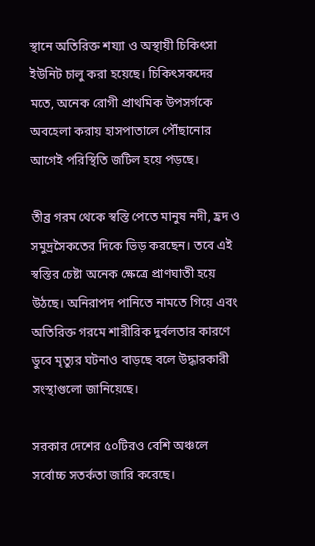স্থানে অতিরিক্ত শয্যা ও অস্থায়ী চিকিৎসা ইউনিট চালু করা হয়েছে। চিকিৎসকদের মতে, অনেক রোগী প্রাথমিক উপসর্গকে অবহেলা করায় হাসপাতালে পৌঁছানোর আগেই পরিস্থিতি জটিল হয়ে পড়ছে।

তীব্র গরম থেকে স্বস্তি পেতে মানুষ নদী, হ্রদ ও সমুদ্রসৈকতের দিকে ভিড় করছেন। তবে এই স্বস্তির চেষ্টা অনেক ক্ষেত্রে প্রাণঘাতী হয়ে উঠছে। অনিরাপদ পানিতে নামতে গিয়ে এবং অতিরিক্ত গরমে শারীরিক দুর্বলতার কারণে ডুবে মৃত্যুর ঘটনাও বাড়ছে বলে উদ্ধারকারী সংস্থাগুলো জানিয়েছে।

সরকার দেশের ৫০টিরও বেশি অঞ্চলে সর্বোচ্চ সতর্কতা জারি করেছে।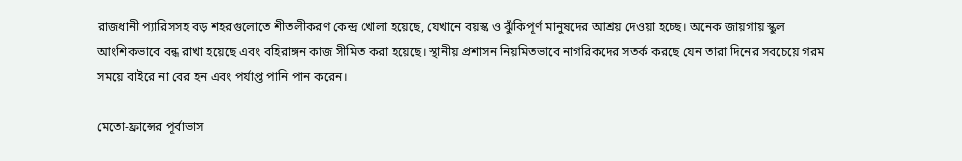রাজধানী প্যারিসসহ বড় শহরগুলোতে শীতলীকরণ কেন্দ্র খোলা হয়েছে, যেখানে বয়স্ক ও ঝুঁকিপূর্ণ মানুষদের আশ্রয় দেওয়া হচ্ছে। অনেক জায়গায় স্কুল আংশিকভাবে বন্ধ রাখা হয়েছে এবং বহিরাঙ্গন কাজ সীমিত করা হয়েছে। স্থানীয় প্রশাসন নিয়মিতভাবে নাগরিকদের সতর্ক করছে যেন তারা দিনের সবচেয়ে গরম সময়ে বাইরে না বের হন এবং পর্যাপ্ত পানি পান করেন।

মেতো-ফ্রান্সের পূর্বাভাস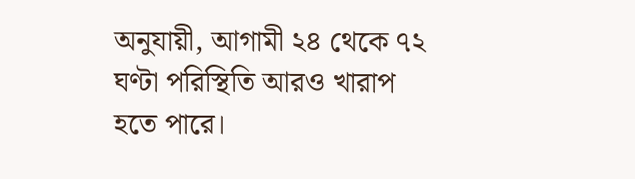অনুযায়ী, আগামী ২৪ থেকে ৭২ ঘণ্টা পরিস্থিতি আরও খারাপ হতে পারে।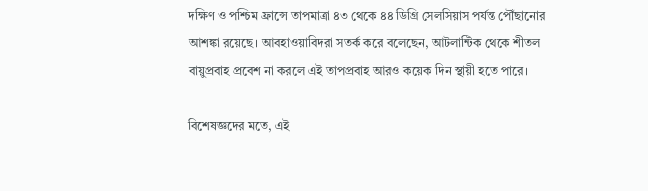দক্ষিণ ও পশ্চিম ফ্রান্সে তাপমাত্রা ৪৩ থেকে ৪৪ ডিগ্রি সেলসিয়াস পর্যন্ত পৌঁছানোর আশঙ্কা রয়েছে। আবহাওয়াবিদরা সতর্ক করে বলেছেন, আটলান্টিক থেকে শীতল বায়ুপ্রবাহ প্রবেশ না করলে এই তাপপ্রবাহ আরও কয়েক দিন স্থায়ী হতে পারে।

বিশেষজ্ঞদের মতে, এই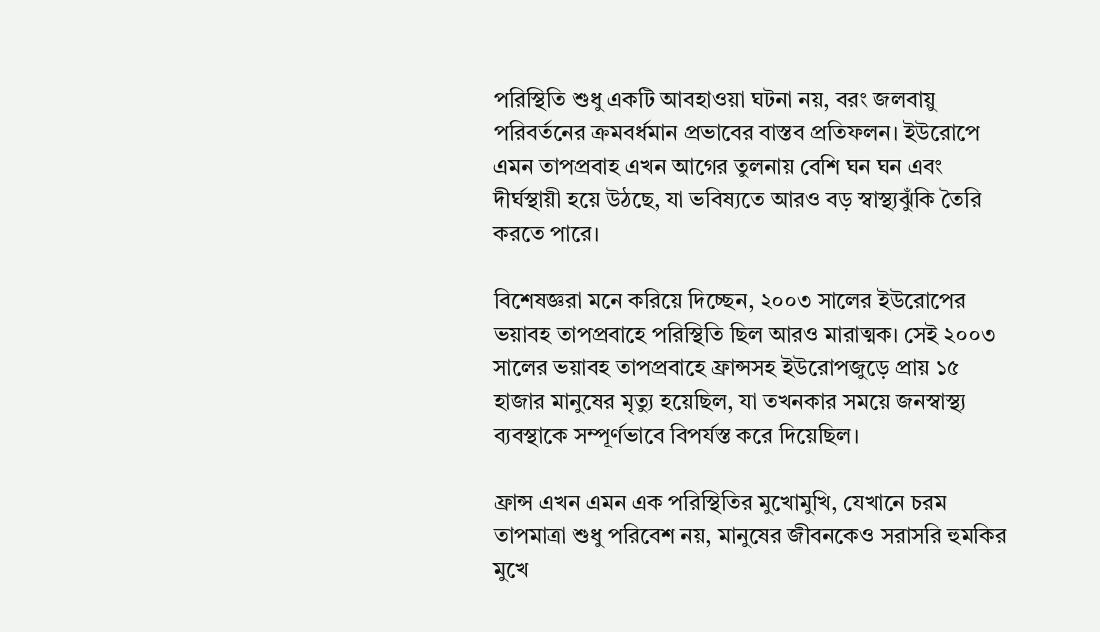পরিস্থিতি শুধু একটি আবহাওয়া ঘটনা নয়, বরং জলবায়ু পরিবর্তনের ক্রমবর্ধমান প্রভাবের বাস্তব প্রতিফলন। ইউরোপে এমন তাপপ্রবাহ এখন আগের তুলনায় বেশি ঘন ঘন এবং দীর্ঘস্থায়ী হয়ে উঠছে, যা ভবিষ্যতে আরও বড় স্বাস্থ্যঝুঁকি তৈরি করতে পারে।

বিশেষজ্ঞরা মনে করিয়ে দিচ্ছেন, ২০০৩ সালের ইউরোপের ভয়াবহ তাপপ্রবাহে পরিস্থিতি ছিল আরও মারাত্মক। সেই ২০০৩ সালের ভয়াবহ তাপপ্রবাহে ফ্রান্সসহ ইউরোপজুড়ে প্রায় ১৫ হাজার মানুষের মৃত্যু হয়েছিল, যা তখনকার সময়ে জনস্বাস্থ্য ব্যবস্থাকে সম্পূর্ণভাবে বিপর্যস্ত করে দিয়েছিল।

ফ্রান্স এখন এমন এক পরিস্থিতির মুখোমুখি, যেখানে চরম তাপমাত্রা শুধু পরিবেশ নয়, মানুষের জীবনকেও সরাসরি হুমকির মুখে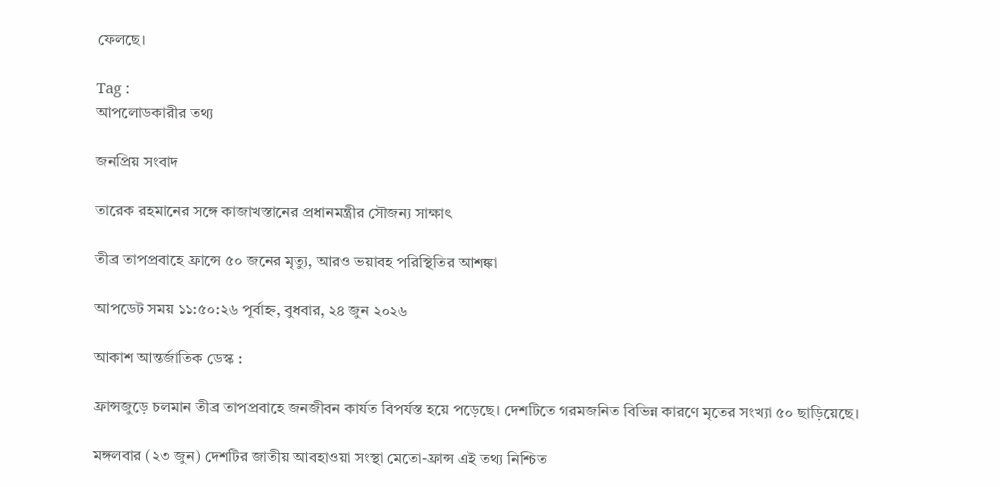ফেলছে।

Tag :
আপলোডকারীর তথ্য

জনপ্রিয় সংবাদ

তারেক রহমানের সঙ্গে কাজাখস্তানের প্রধানমন্ত্রীর সৌজন্য সাক্ষাৎ

তীব্র তাপপ্রবাহে ফ্রান্সে ৫০ জনের মৃত্যু, আরও ভয়াবহ পরিস্থিতির আশঙ্কা

আপডেট সময় ১১:৫০:২৬ পূর্বাহ্ন, বুধবার, ২৪ জুন ২০২৬

আকাশ আন্তর্জাতিক ডেস্ক :

ফ্রান্সজুড়ে চলমান তীব্র তাপপ্রবাহে জনজীবন কার্যত বিপর্যস্ত হয়ে পড়েছে। দেশটিতে গরমজনিত বিভিন্ন কারণে মৃতের সংখ্যা ৫০ ছাড়িয়েছে।

মঙ্গলবার (২৩ জুন) দেশটির জাতীয় আবহাওয়া সংস্থা মেতো-ফ্রান্স এই তথ্য নিশ্চিত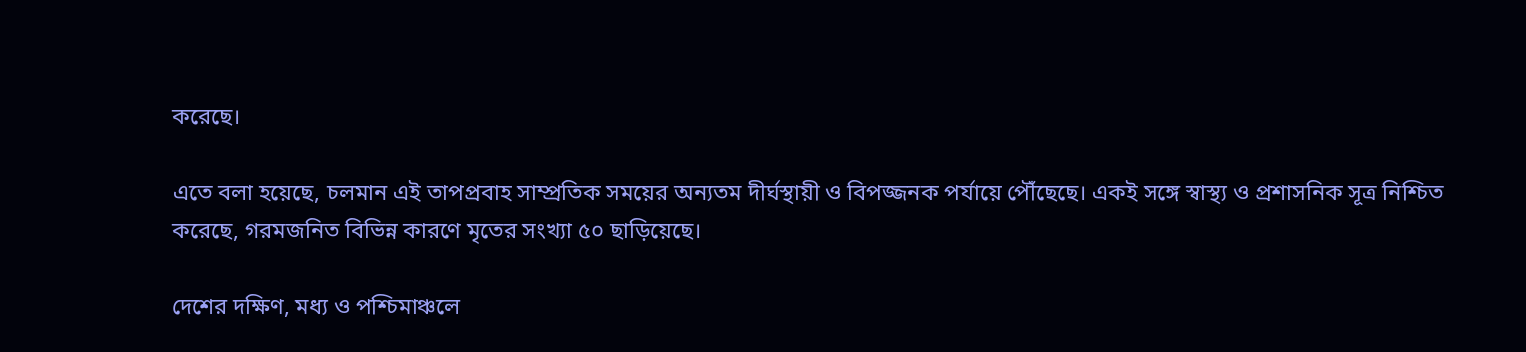করেছে।

এতে বলা হয়েছে, চলমান এই তাপপ্রবাহ সাম্প্রতিক সময়ের অন্যতম দীর্ঘস্থায়ী ও বিপজ্জনক পর্যায়ে পৌঁছেছে। একই সঙ্গে স্বাস্থ্য ও প্রশাসনিক সূত্র নিশ্চিত করেছে, গরমজনিত বিভিন্ন কারণে মৃতের সংখ্যা ৫০ ছাড়িয়েছে।

দেশের দক্ষিণ, মধ্য ও পশ্চিমাঞ্চলে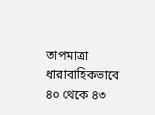তাপমাত্রা ধারাবাহিকভাবে ৪০ থেকে ৪৩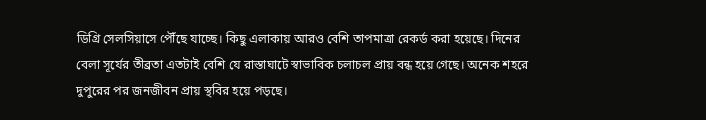ডিগ্রি সেলসিয়াসে পৌঁছে যাচ্ছে। কিছু এলাকায় আরও বেশি তাপমাত্রা রেকর্ড করা হয়েছে। দিনের বেলা সূর্যের তীব্রতা এতটাই বেশি যে রাস্তাঘাটে স্বাভাবিক চলাচল প্রায় বন্ধ হয়ে গেছে। অনেক শহরে দুপুরের পর জনজীবন প্রায় স্থবির হয়ে পড়ছে।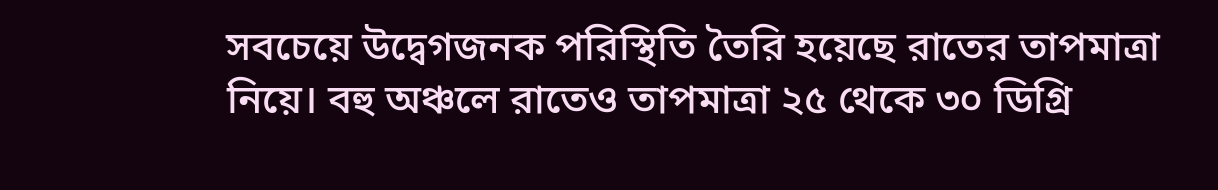সবচেয়ে উদ্বেগজনক পরিস্থিতি তৈরি হয়েছে রাতের তাপমাত্রা নিয়ে। বহু অঞ্চলে রাতেও তাপমাত্রা ২৫ থেকে ৩০ ডিগ্রি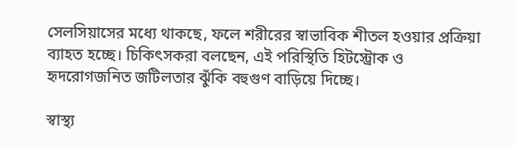সেলসিয়াসের মধ্যে থাকছে, ফলে শরীরের স্বাভাবিক শীতল হওয়ার প্রক্রিয়া ব্যাহত হচ্ছে। চিকিৎসকরা বলছেন, এই পরিস্থিতি হিটস্ট্রোক ও হৃদরোগজনিত জটিলতার ঝুঁকি বহুগুণ বাড়িয়ে দিচ্ছে।

স্বাস্থ্য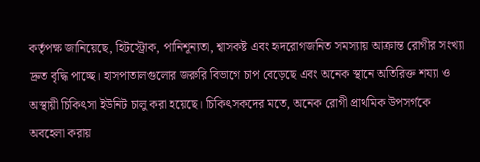কর্তৃপক্ষ জানিয়েছে, হিটস্ট্রোক, পানিশূন্যতা, শ্বাসকষ্ট এবং হৃদরোগজনিত সমস্যায় আক্রান্ত রোগীর সংখ্যা দ্রুত বৃদ্ধি পাচ্ছে। হাসপাতালগুলোর জরুরি বিভাগে চাপ বেড়েছে এবং অনেক স্থানে অতিরিক্ত শয্যা ও অস্থায়ী চিকিৎসা ইউনিট চালু করা হয়েছে। চিকিৎসকদের মতে, অনেক রোগী প্রাথমিক উপসর্গকে অবহেলা করায়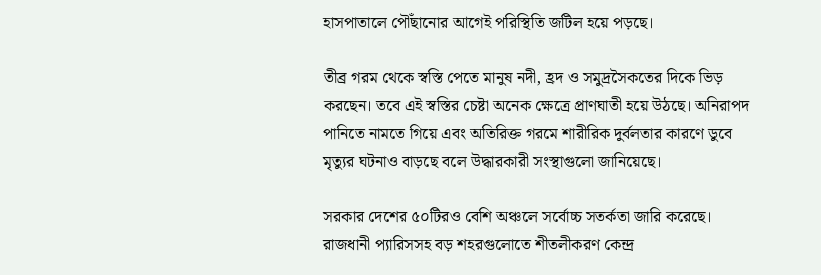হাসপাতালে পৌঁছানোর আগেই পরিস্থিতি জটিল হয়ে পড়ছে।

তীব্র গরম থেকে স্বস্তি পেতে মানুষ নদী, হ্রদ ও সমুদ্রসৈকতের দিকে ভিড় করছেন। তবে এই স্বস্তির চেষ্টা অনেক ক্ষেত্রে প্রাণঘাতী হয়ে উঠছে। অনিরাপদ পানিতে নামতে গিয়ে এবং অতিরিক্ত গরমে শারীরিক দুর্বলতার কারণে ডুবে মৃত্যুর ঘটনাও বাড়ছে বলে উদ্ধারকারী সংস্থাগুলো জানিয়েছে।

সরকার দেশের ৫০টিরও বেশি অঞ্চলে সর্বোচ্চ সতর্কতা জারি করেছে। রাজধানী প্যারিসসহ বড় শহরগুলোতে শীতলীকরণ কেন্দ্র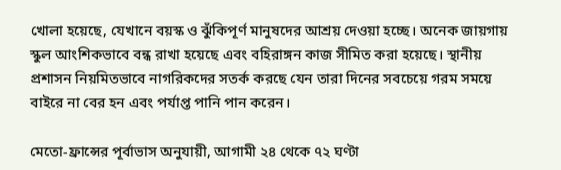খোলা হয়েছে, যেখানে বয়স্ক ও ঝুঁকিপূর্ণ মানুষদের আশ্রয় দেওয়া হচ্ছে। অনেক জায়গায় স্কুল আংশিকভাবে বন্ধ রাখা হয়েছে এবং বহিরাঙ্গন কাজ সীমিত করা হয়েছে। স্থানীয় প্রশাসন নিয়মিতভাবে নাগরিকদের সতর্ক করছে যেন তারা দিনের সবচেয়ে গরম সময়ে বাইরে না বের হন এবং পর্যাপ্ত পানি পান করেন।

মেতো-ফ্রান্সের পূর্বাভাস অনুযায়ী, আগামী ২৪ থেকে ৭২ ঘণ্টা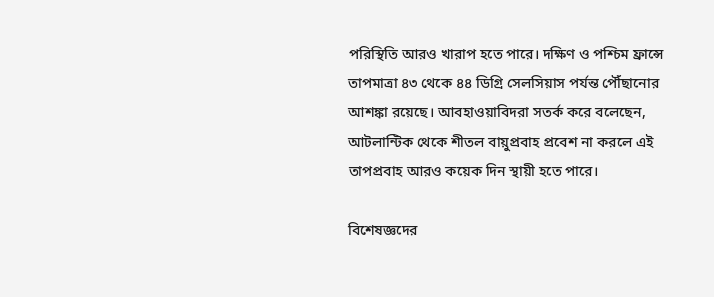পরিস্থিতি আরও খারাপ হতে পারে। দক্ষিণ ও পশ্চিম ফ্রান্সে তাপমাত্রা ৪৩ থেকে ৪৪ ডিগ্রি সেলসিয়াস পর্যন্ত পৌঁছানোর আশঙ্কা রয়েছে। আবহাওয়াবিদরা সতর্ক করে বলেছেন, আটলান্টিক থেকে শীতল বায়ুপ্রবাহ প্রবেশ না করলে এই তাপপ্রবাহ আরও কয়েক দিন স্থায়ী হতে পারে।

বিশেষজ্ঞদের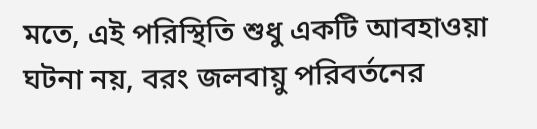মতে, এই পরিস্থিতি শুধু একটি আবহাওয়া ঘটনা নয়, বরং জলবায়ু পরিবর্তনের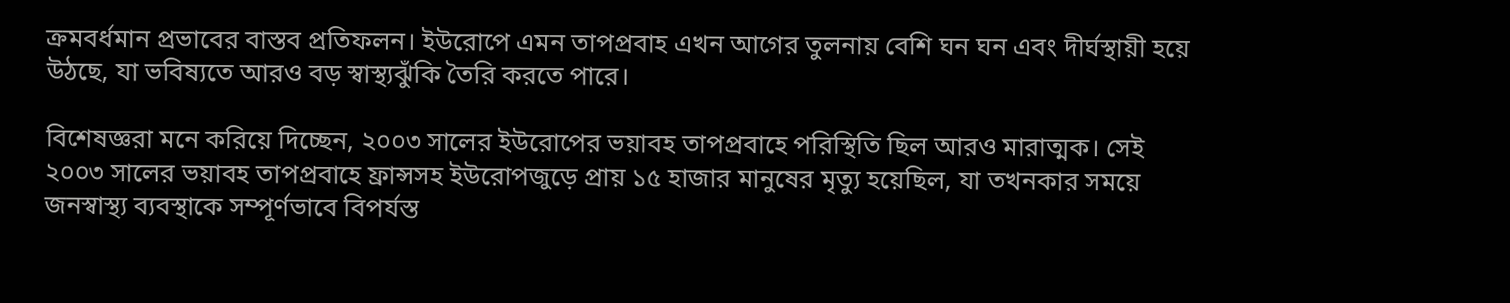ক্রমবর্ধমান প্রভাবের বাস্তব প্রতিফলন। ইউরোপে এমন তাপপ্রবাহ এখন আগের তুলনায় বেশি ঘন ঘন এবং দীর্ঘস্থায়ী হয়ে উঠছে, যা ভবিষ্যতে আরও বড় স্বাস্থ্যঝুঁকি তৈরি করতে পারে।

বিশেষজ্ঞরা মনে করিয়ে দিচ্ছেন, ২০০৩ সালের ইউরোপের ভয়াবহ তাপপ্রবাহে পরিস্থিতি ছিল আরও মারাত্মক। সেই ২০০৩ সালের ভয়াবহ তাপপ্রবাহে ফ্রান্সসহ ইউরোপজুড়ে প্রায় ১৫ হাজার মানুষের মৃত্যু হয়েছিল, যা তখনকার সময়ে জনস্বাস্থ্য ব্যবস্থাকে সম্পূর্ণভাবে বিপর্যস্ত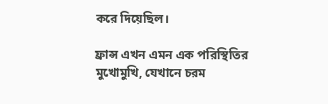করে দিয়েছিল।

ফ্রান্স এখন এমন এক পরিস্থিতির মুখোমুখি, যেখানে চরম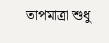তাপমাত্রা শুধু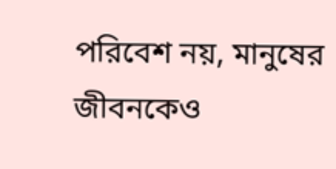পরিবেশ নয়, মানুষের জীবনকেও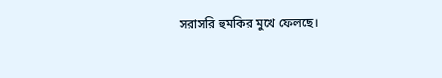সরাসরি হুমকির মুখে ফেলছে।